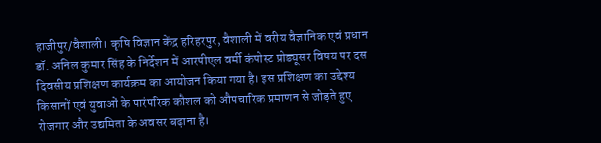हाजीपुर/वैशाली। कृषि विज्ञान केंद्र हरिहरपुर, वैशाली में वरीय वैज्ञानिक एवं प्रधान डॉ. अनिल कुमार सिंह के निर्देशन में आरपीएल वर्मी कंपोस्ट प्रोड्यूसर विषय पर दस दिवसीय प्रशिक्षण कार्यक्रम का आयोजन किया गया है। इस प्रशिक्षण का उद्देश्य किसानों एवं युवाओं के पारंपरिक कौशल को औपचारिक प्रमाणन से जोड़ते हुए रोजगार और उद्यमिता के अवसर बढ़ाना है।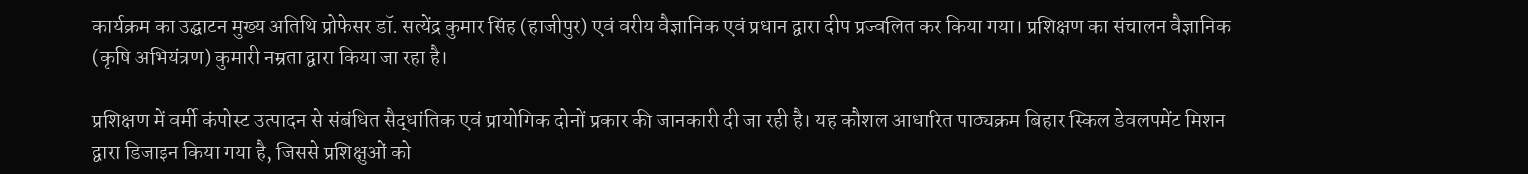कार्यक्रम का उद्घाटन मुख्य अतिथि प्रोफेसर डॉ. सत्येंद्र कुमार सिंह (हाजीपुर) एवं वरीय वैज्ञानिक एवं प्रधान द्वारा दीप प्रज्वलित कर किया गया। प्रशिक्षण का संचालन वैज्ञानिक (कृषि अभियंत्रण) कुमारी नम्रता द्वारा किया जा रहा है।

प्रशिक्षण में वर्मी कंपोस्ट उत्पादन से संबंधित सैद्धांतिक एवं प्रायोगिक दोनों प्रकार की जानकारी दी जा रही है। यह कौशल आधारित पाठ्यक्रम बिहार स्किल डेवलपमेंट मिशन द्वारा डिजाइन किया गया है, जिससे प्रशिक्षुओं को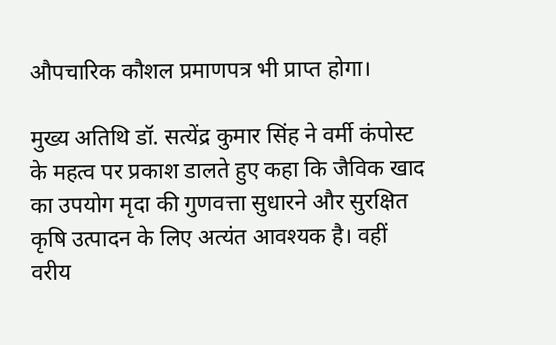औपचारिक कौशल प्रमाणपत्र भी प्राप्त होगा।

मुख्य अतिथि डॉ. सत्येंद्र कुमार सिंह ने वर्मी कंपोस्ट के महत्व पर प्रकाश डालते हुए कहा कि जैविक खाद का उपयोग मृदा की गुणवत्ता सुधारने और सुरक्षित कृषि उत्पादन के लिए अत्यंत आवश्यक है। वहीं वरीय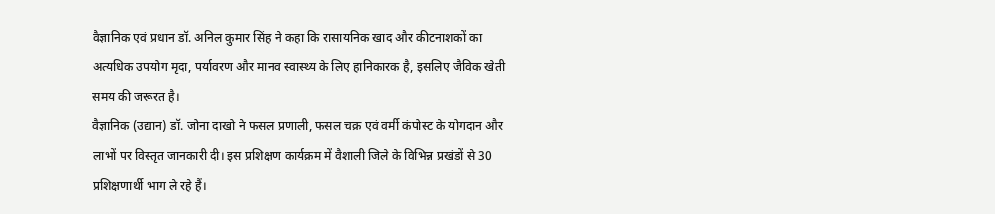वैज्ञानिक एवं प्रधान डॉ. अनिल कुमार सिंह ने कहा कि रासायनिक खाद और कीटनाशकों का अत्यधिक उपयोग मृदा, पर्यावरण और मानव स्वास्थ्य के लिए हानिकारक है, इसलिए जैविक खेती समय की जरूरत है।
वैज्ञानिक (उद्यान) डॉ. जोना दाखो ने फसल प्रणाली, फसल चक्र एवं वर्मी कंपोस्ट के योगदान और लाभों पर विस्तृत जानकारी दी। इस प्रशिक्षण कार्यक्रम में वैशाली जिले के विभिन्न प्रखंडों से 30 प्रशिक्षणार्थी भाग ले रहे हैं।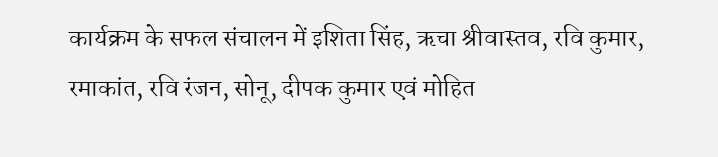कार्यक्रम के सफल संचालन में इशिता सिंह, ऋचा श्रीवास्तव, रवि कुमार, रमाकांत, रवि रंजन, सोनू, दीपक कुमार एवं मोहित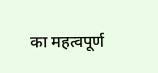का महत्वपूर्ण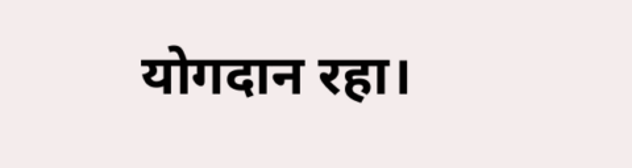योगदान रहा।